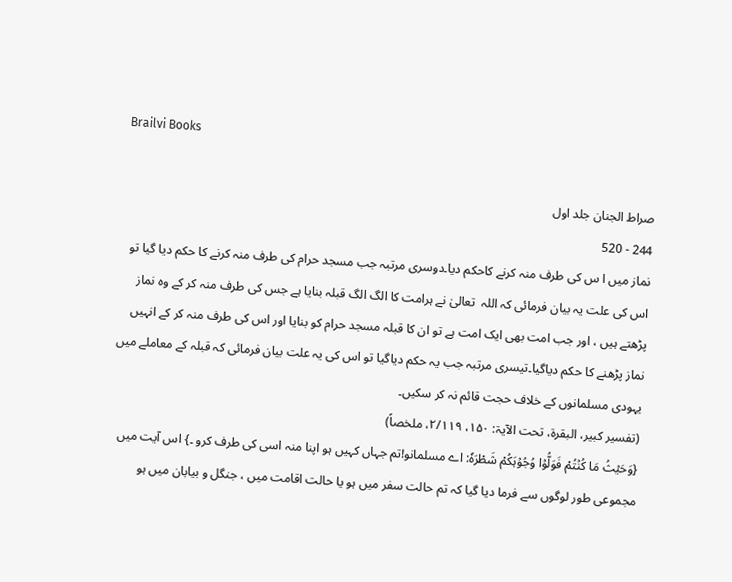Brailvi Books

صراط الجنان جلد اول
244 - 520
نماز میں ا س کی طرف منہ کرنے کاحکم دیا۔دوسری مرتبہ جب مسجد حرام کی طرف منہ کرنے کا حکم دیا گیا تو اس کی علت یہ بیان فرمائی کہ اللہ  تعالیٰ نے ہرامت کا الگ الگ قبلہ بنایا ہے جس کی طرف منہ کر کے وہ نماز پڑھتے ہیں ، اور جب امت بھی ایک امت ہے تو ان کا قبلہ مسجد حرام کو بنایا اور اس کی طرف منہ کر کے انہیں نماز پڑھنے کا حکم دیاگیا۔تیسری مرتبہ جب یہ حکم دیاگیا تو اس کی یہ علت بیان فرمائی کہ قبلہ کے معاملے میں یہودی مسلمانوں کے خلاف حجت قائم نہ کر سکیں۔
(تفسیر کبیر، البقرۃ، تحت الآیۃ: ۱۵۰، ۲/۱۱۹، ملخصاً)
{وَحَیۡثُ مَا کُنۡتُمْ فَوَلُّوۡا وُجُوۡہَکُمْ شَطْرَہٗ: اے مسلمانو!تم جہاں کہیں ہو اپنا منہ اسی کی طرف کرو ۔} اس آیت میں مجموعی طور لوگوں سے فرما دیا گیا کہ تم حالت سفر میں ہو یا حالت اقامت میں ، جنگل و بیابان میں ہو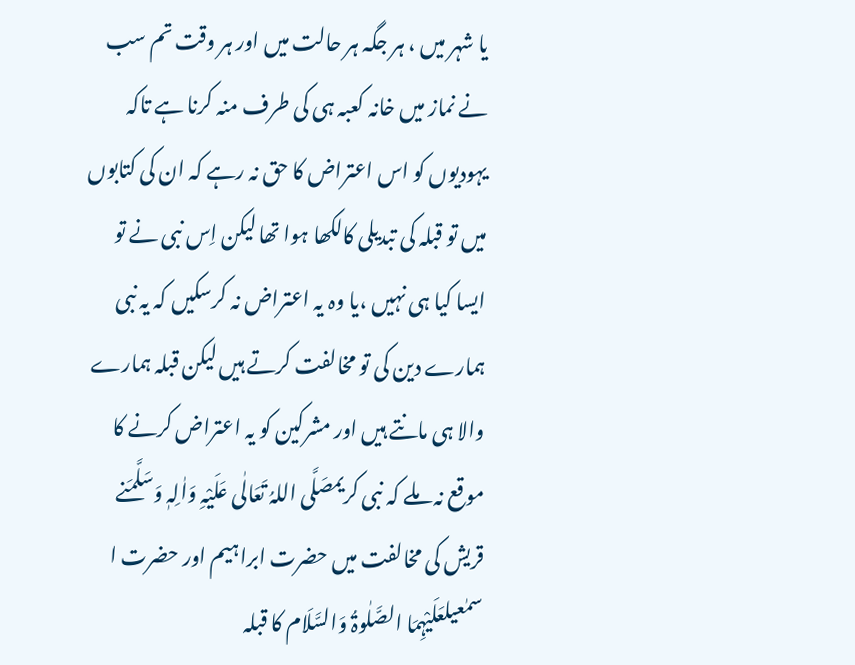یا شہر میں ، ہر جگہ ہر حالت میں اور ہر وقت تم سب نے نماز میں خانہ کعبہ ہی کی طرف منہ کرنا ہے تاکہ یہودیوں کو اس اعتراض کا حق نہ رہے کہ ان کی کتابوں میں تو قبلہ کی تبدیلی کالکھا ہوا تھا لیکن اِس نبی نے تو ایسا کیا ہی نہیں ،یا وہ یہ اعتراض نہ کرسکیں کہ یہ نبی ہمارے دین کی تو مخالفت کرتے ہیں لیکن قبلہ ہمارے والا ہی مانتے ہیں اور مشرکین کو یہ اعتراض کرنے کا موقع نہ ملے کہ نبی کریمصَلَّی اللہُ تَعَالٰی عَلَیْہِ وَاٰلِہٖ وَسَلَّمَنے قریش کی مخالفت میں حضرت ابراہیم اور حضرت ا سمٰعیلعَلَیْہِمَا الصَّلٰوۃُ وَالسَّلَام کا قبلہ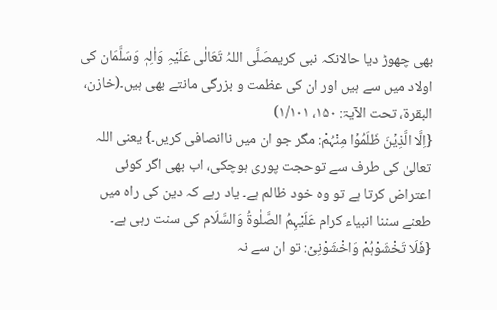بھی چھوڑ دیا حالانکہ نبی کریمصَلَّی اللہُ تَعَالٰی عَلَیْہِ وَاٰلِہٖ وَسَلَّمَان کی اولاد میں سے ہیں اور ان کی عظمت و بزرگی مانتے بھی ہیں۔(خازن، البقرۃ، تحت الآیۃ: ۱۵۰، ۱/۱۰۱)
{اِلَّا الَّذِیۡنَ ظَلَمُوۡا مِنْہُمْ: مگر جو ان میں ناانصافی کریں۔} یعنی اللہ تعالیٰ کی طرف سے توحجت پوری ہوچکی، اب بھی اگر کوئی اعتراض کرتا ہے تو وہ خود ظالم ہے۔ یاد رہے کہ دین کی راہ میں طعنے سننا انبیاء کرام عَلَیْہِمُ الصَّلٰوۃُ وَالسَّلَام کی سنت رہی ہے۔
{فَلَا تَخْشَوْہُمْ وَاخْشَوْنِیۡ: تو ان سے نہ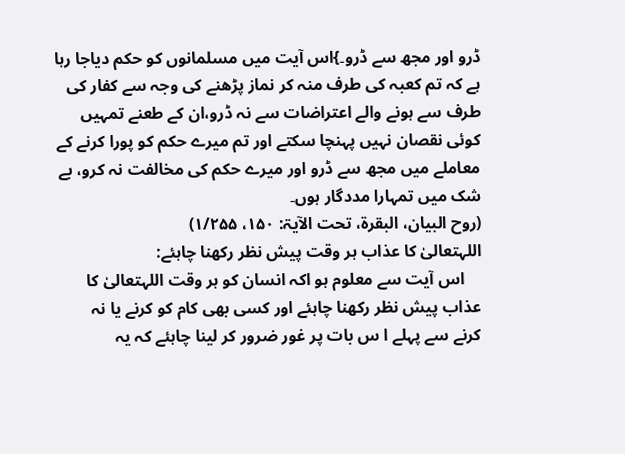ڈرو اور مجھ سے ڈرو۔}اس آیت میں مسلمانوں کو حکم دیاجا رہا ہے کہ تم کعبہ کی طرف منہ کر نماز پڑھنے کی وجہ سے کفار کی طرف سے ہونے والے اعتراضات سے نہ ڈرو،ان کے طعنے تمہیں کوئی نقصان نہیں پہنچا سکتے اور تم میرے حکم کو پورا کرنے کے معاملے میں مجھ سے ڈرو اور میرے حکم کی مخالفت نہ کرو، بے شک میں تمہارا مددگار ہوں۔
(روح البیان، البقرۃ، تحت الآیۃ: ۱۵۰، ۱/۲۵۵)
اللہتعالیٰ کا عذاب ہر وقت پیش نظر رکھنا چاہئے:
    اس آیت سے معلوم ہو اکہ انسان کو ہر وقت اللہتعالیٰ کا عذاب پیش نظر رکھنا چاہئے اور کسی بھی کام کو کرنے یا نہ
کرنے سے پہلے ا س بات پر غور ضرور کر لینا چاہئے کہ یہ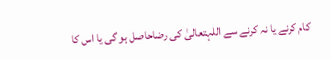کام کرنے یا نہ کرنے سے اللہتعالیٰ کی رضاحاصل ہو گی یا اس کا